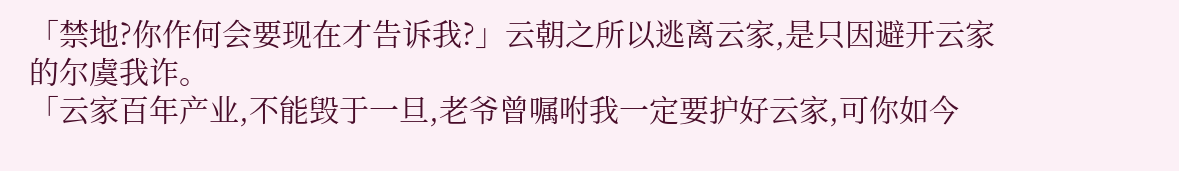「禁地?你作何会要现在才告诉我?」云朝之所以逃离云家,是只因避开云家的尔虞我诈。
「云家百年产业,不能毁于一旦,老爷曾嘱咐我一定要护好云家,可你如今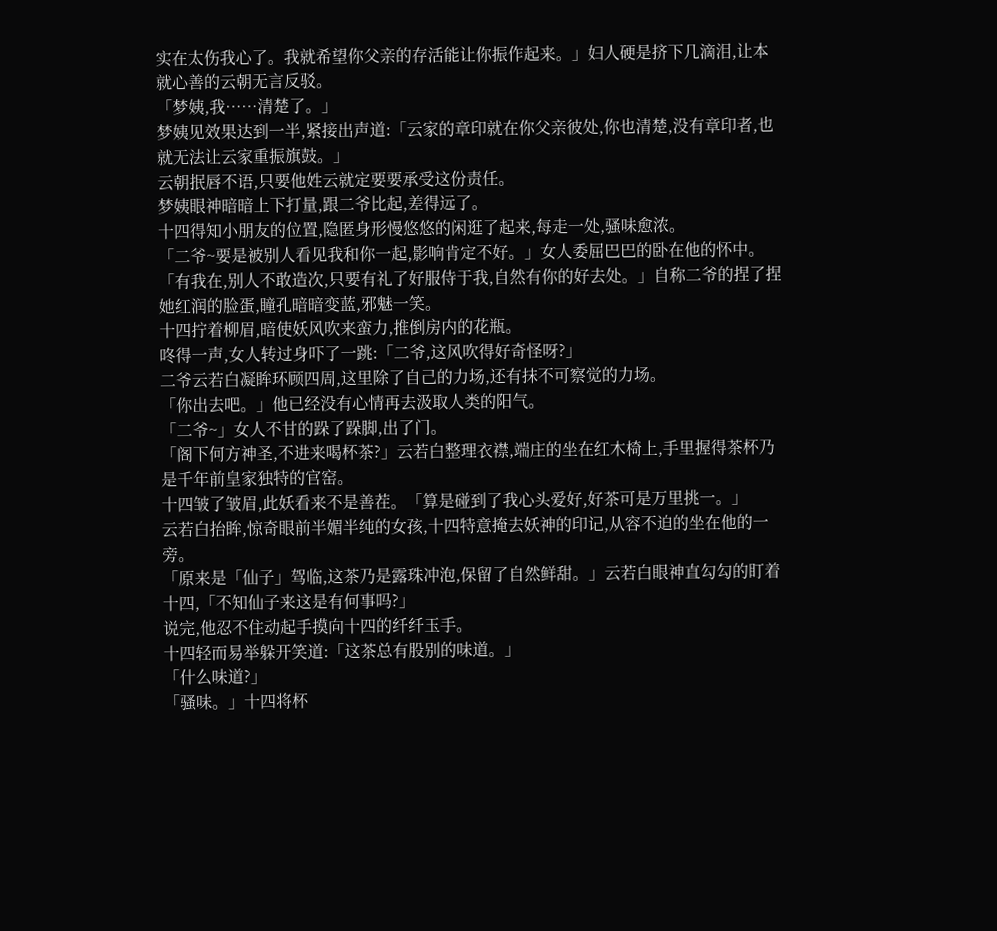实在太伤我心了。我就希望你父亲的存活能让你振作起来。」妇人硬是挤下几滴泪,让本就心善的云朝无言反驳。
「梦姨,我……清楚了。」
梦姨见效果达到一半,紧接出声道:「云家的章印就在你父亲彼处,你也清楚,没有章印者,也就无法让云家重振旗鼓。」
云朝抿唇不语,只要他姓云就定要要承受这份责任。
梦姨眼神暗暗上下打量,跟二爷比起,差得远了。
十四得知小朋友的位置,隐匿身形慢悠悠的闲逛了起来,每走一处,骚味愈浓。
「二爷~要是被别人看见我和你一起,影响肯定不好。」女人委屈巴巴的卧在他的怀中。
「有我在,别人不敢造次,只要有礼了好服侍于我,自然有你的好去处。」自称二爷的捏了捏她红润的脸蛋,瞳孔暗暗变蓝,邪魅一笑。
十四拧着柳眉,暗使妖风吹来蛮力,推倒房内的花瓶。
咚得一声,女人转过身吓了一跳:「二爷,这风吹得好奇怪呀?」
二爷云若白凝眸环顾四周,这里除了自己的力场,还有抹不可察觉的力场。
「你出去吧。」他已经没有心情再去汲取人类的阳气。
「二爷~」女人不甘的跺了跺脚,出了门。
「阁下何方神圣,不进来喝杯茶?」云若白整理衣襟,端庄的坐在红木椅上,手里握得茶杯乃是千年前皇家独特的官窑。
十四皱了皱眉,此妖看来不是善茬。「算是碰到了我心头爱好,好茶可是万里挑一。」
云若白抬眸,惊奇眼前半媚半纯的女孩,十四特意掩去妖神的印记,从容不迫的坐在他的一旁。
「原来是「仙子」驾临,这茶乃是露珠冲泡,保留了自然鲜甜。」云若白眼神直勾勾的盯着十四,「不知仙子来这是有何事吗?」
说完,他忍不住动起手摸向十四的纤纤玉手。
十四轻而易举躲开笑道:「这茶总有股别的味道。」
「什么味道?」
「骚味。」十四将杯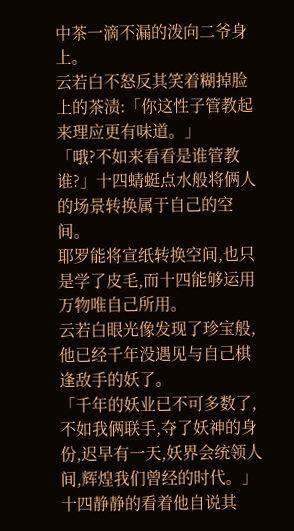中茶一滴不漏的泼向二爷身上。
云若白不怒反其笑着糊掉脸上的茶渍:「你这性子管教起来理应更有味道。」
「哦?不如来看看是谁管教谁?」十四蜻蜓点水般将俩人的场景转换属于自己的空间。
耶罗能将宣纸转换空间,也只是学了皮毛,而十四能够运用万物唯自己所用。
云若白眼光像发现了珍宝般,他已经千年没遇见与自己棋逢敌手的妖了。
「千年的妖业已不可多数了,不如我俩联手,夺了妖神的身份,迟早有一天,妖界会统领人间,辉煌我们曾经的时代。」
十四静静的看着他自说其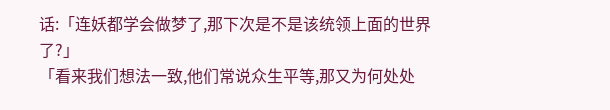话:「连妖都学会做梦了,那下次是不是该统领上面的世界了?」
「看来我们想法一致,他们常说众生平等,那又为何处处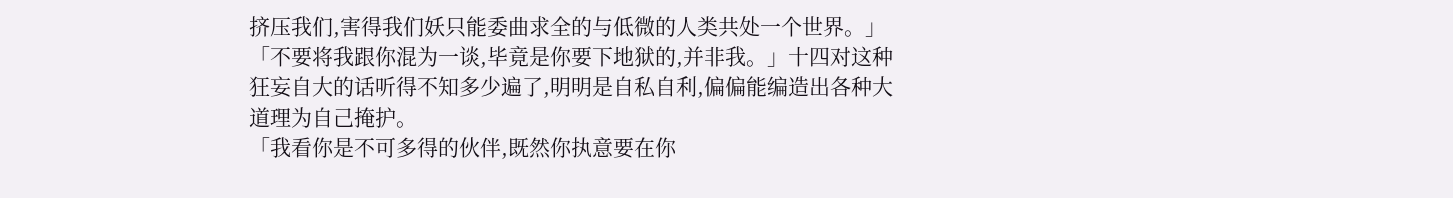挤压我们,害得我们妖只能委曲求全的与低微的人类共处一个世界。」
「不要将我跟你混为一谈,毕竟是你要下地狱的,并非我。」十四对这种狂妄自大的话听得不知多少遍了,明明是自私自利,偏偏能编造出各种大道理为自己掩护。
「我看你是不可多得的伙伴,既然你执意要在你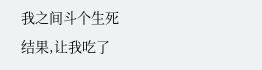我之间斗个生死结果,让我吃了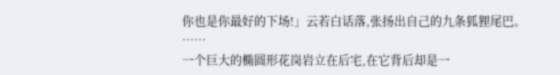你也是你最好的下场!」云若白话落,张扬出自己的九条狐狸尾巴。
……
一个巨大的椭圆形花岗岩立在后宅,在它背后却是一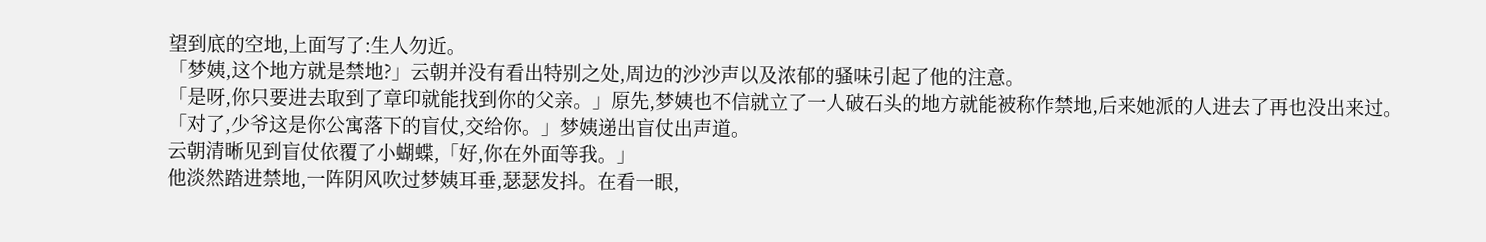望到底的空地,上面写了:生人勿近。
「梦姨,这个地方就是禁地?」云朝并没有看出特别之处,周边的沙沙声以及浓郁的骚味引起了他的注意。
「是呀,你只要进去取到了章印就能找到你的父亲。」原先,梦姨也不信就立了一人破石头的地方就能被称作禁地,后来她派的人进去了再也没出来过。
「对了,少爷这是你公寓落下的盲仗,交给你。」梦姨递出盲仗出声道。
云朝清晰见到盲仗依覆了小蝴蝶,「好,你在外面等我。」
他淡然踏进禁地,一阵阴风吹过梦姨耳垂,瑟瑟发抖。在看一眼,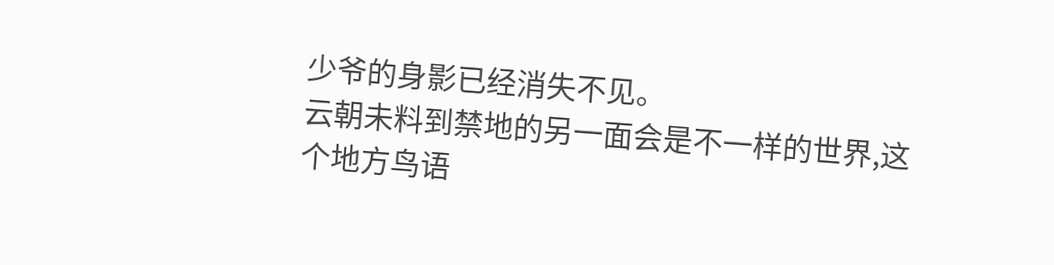少爷的身影已经消失不见。
云朝未料到禁地的另一面会是不一样的世界,这个地方鸟语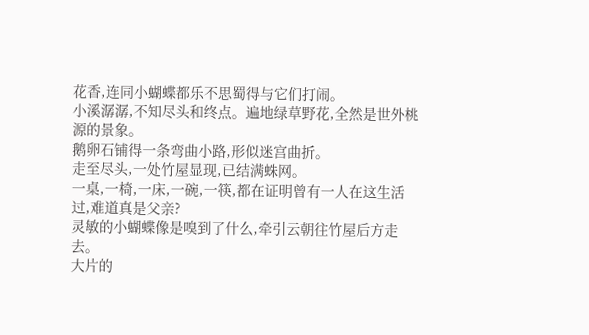花香,连同小蝴蝶都乐不思蜀得与它们打闹。
小溪潺潺,不知尽头和终点。遍地绿草野花,全然是世外桃源的景象。
鹅卵石铺得一条弯曲小路,形似迷宫曲折。
走至尽头,一处竹屋显现,已结满蛛网。
一桌,一椅,一床,一碗,一筷,都在证明曾有一人在这生活过,难道真是父亲?
灵敏的小蝴蝶像是嗅到了什么,牵引云朝往竹屋后方走去。
大片的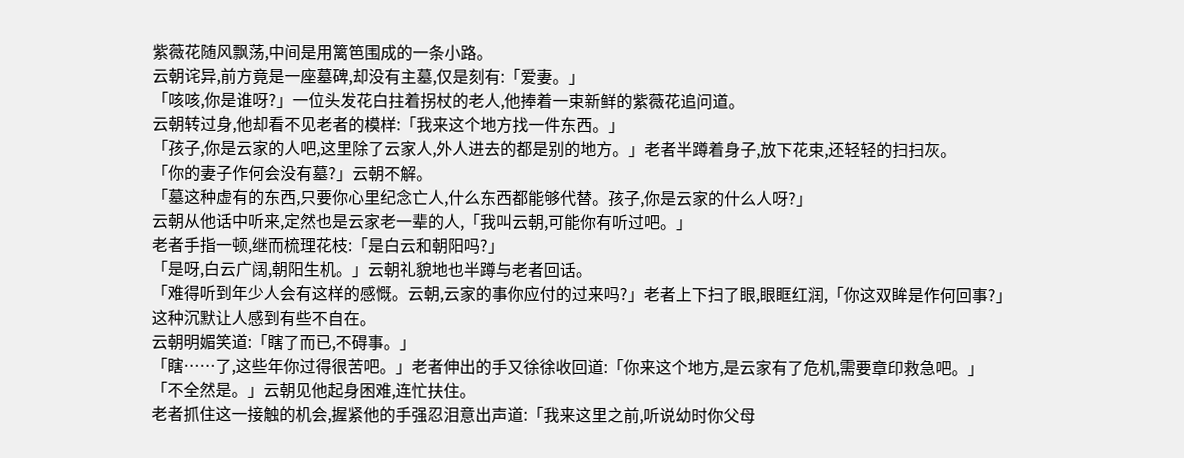紫薇花随风飘荡,中间是用篱笆围成的一条小路。
云朝诧异,前方竟是一座墓碑,却没有主墓,仅是刻有:「爱妻。」
「咳咳,你是谁呀?」一位头发花白拄着拐杖的老人,他捧着一束新鲜的紫薇花追问道。
云朝转过身,他却看不见老者的模样:「我来这个地方找一件东西。」
「孩子,你是云家的人吧,这里除了云家人,外人进去的都是别的地方。」老者半蹲着身子,放下花束,还轻轻的扫扫灰。
「你的妻子作何会没有墓?」云朝不解。
「墓这种虚有的东西,只要你心里纪念亡人,什么东西都能够代替。孩子,你是云家的什么人呀?」
云朝从他话中听来,定然也是云家老一辈的人,「我叫云朝,可能你有听过吧。」
老者手指一顿,继而梳理花枝:「是白云和朝阳吗?」
「是呀,白云广阔,朝阳生机。」云朝礼貌地也半蹲与老者回话。
「难得听到年少人会有这样的感慨。云朝,云家的事你应付的过来吗?」老者上下扫了眼,眼眶红润,「你这双眸是作何回事?」
这种沉默让人感到有些不自在。
云朝明媚笑道:「瞎了而已,不碍事。」
「瞎……了,这些年你过得很苦吧。」老者伸出的手又徐徐收回道:「你来这个地方,是云家有了危机,需要章印救急吧。」
「不全然是。」云朝见他起身困难,连忙扶住。
老者抓住这一接触的机会,握紧他的手强忍泪意出声道:「我来这里之前,听说幼时你父母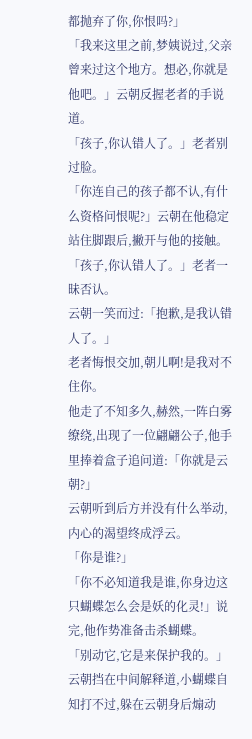都抛弃了你,你恨吗?」
「我来这里之前,梦姨说过,父亲曾来过这个地方。想必,你就是他吧。」云朝反握老者的手说道。
「孩子,你认错人了。」老者别过脸。
「你连自己的孩子都不认,有什么资格问恨呢?」云朝在他稳定站住脚跟后,撇开与他的接触。
「孩子,你认错人了。」老者一昧否认。
云朝一笑而过:「抱歉,是我认错人了。」
老者悔恨交加,朝儿啊!是我对不住你。
他走了不知多久,赫然,一阵白雾缭绕,出现了一位翩翩公子,他手里捧着盒子追问道:「你就是云朝?」
云朝听到后方并没有什么举动,内心的渴望终成浮云。
「你是谁?」
「你不必知道我是谁,你身边这只蝴蝶怎么会是妖的化灵!」说完,他作势准备击杀蝴蝶。
「别动它,它是来保护我的。」云朝挡在中间解释道,小蝴蝶自知打不过,躲在云朝身后煽动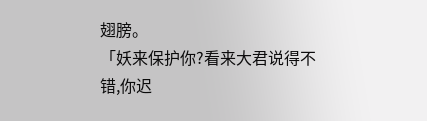翅膀。
「妖来保护你?看来大君说得不错,你迟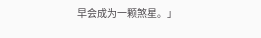早会成为一颗煞星。」